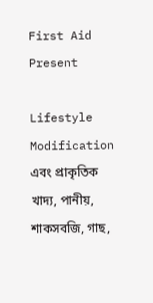First Aid Present

Lifestyle Modification এবং প্রাকৃতিক খাদ্য, পানীয়, শাকসবজি, গাছ,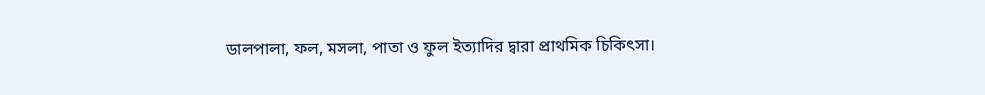ডালপালা, ফল, মসলা, পাতা ও ফুল ইত্যাদির দ্বারা প্রাথমিক চিকিৎসা।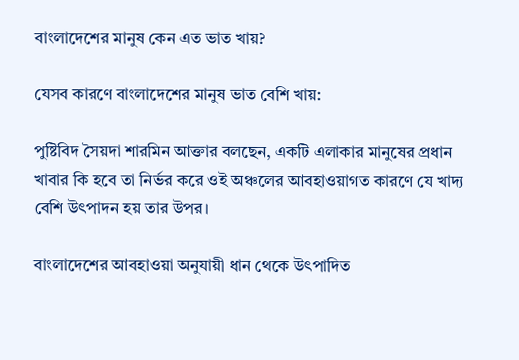বাংলাদেশের মানুষ কেন এত ভাত খায়?

যেসব কারণে বাংলাদেশের মানুষ ভাত বেশি খায়:

পুষ্টিবিদ সৈয়দা শারমিন আক্তার বলছেন, একটি এলাকার মানুষের প্রধান খাবার কি হবে তা নির্ভর করে ওই অঞ্চলের আবহাওয়াগত কারণে যে খাদ্য বেশি উৎপাদন হয় তার উপর।

বাংলাদেশের আবহাওয়া অনুযায়ী ধান থেকে উৎপাদিত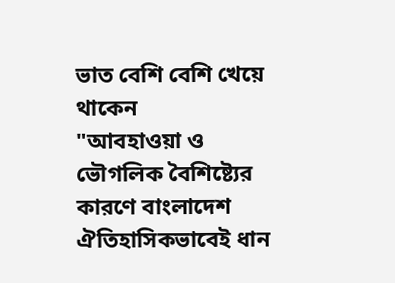ভাত বেশি বেশি খেয়ে থাকেন
"আবহাওয়া ও ভৌগলিক বৈশিষ্ট্যের কারণে বাংলাদেশ ঐতিহাসিকভাবেই ধান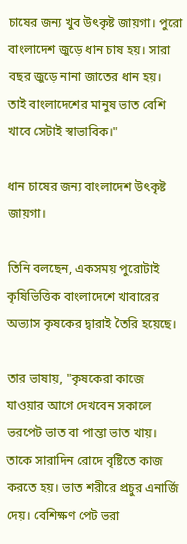চাষের জন্য খুব উৎকৃষ্ট জায়গা। পুরো বাংলাদেশ জুড়ে ধান চাষ হয়। সারা বছর জুড়ে নানা জাতের ধান হয়। তাই বাংলাদেশের মানুষ ভাত বেশি খাবে সেটাই স্বাভাবিক।"

ধান চাষের জন্য বাংলাদেশ উৎকৃষ্ট জায়গা।

তিনি বলছেন, একসময় পুরোটাই কৃষিভিত্তিক বাংলাদেশে খাবারের অভ্যাস কৃষকের দ্বারাই তৈরি হয়েছে।

তার ভাষায়, "কৃষকেরা কাজে যাওয়ার আগে দেখবেন সকালে ভরপেট ভাত বা পান্তা ভাত খায়। তাকে সারাদিন রোদে বৃষ্টিতে কাজ করতে হয়। ভাত শরীরে প্রচুর এনার্জি দেয়। বেশিক্ষণ পেট ভরা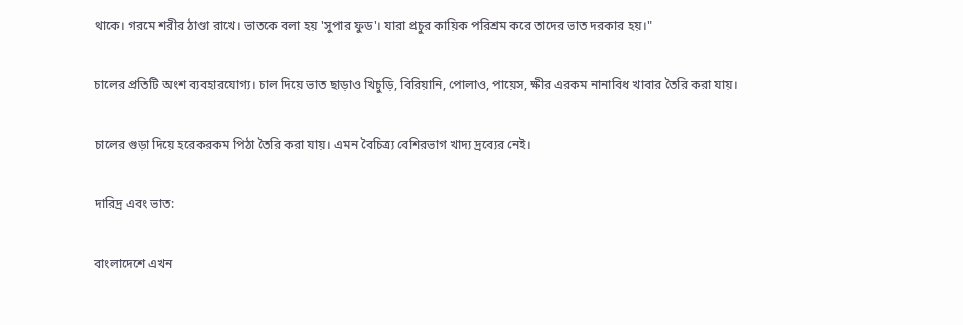থাকে। গরমে শরীর ঠাণ্ডা রাখে। ভাতকে বলা হয় 'সুপার ফুড'। যারা প্রচুর কায়িক পরিশ্রম করে তাদের ভাত দরকার হয়।"

চালের প্রতিটি অংশ ব্যবহারযোগ্য। চাল দিয়ে ভাত ছাড়াও খিচুড়ি, বিরিয়ানি, পোলাও, পায়েস, ক্ষীর এরকম নানাবিধ খাবার তৈরি করা যায়।

চালের গুড়া দিয়ে হরেকরকম পিঠা তৈরি করা যায়। এমন বৈচিত্র্য বেশিরভাগ খাদ্য দ্রব্যের নেই।

দারিদ্র এবং ভাত:

বাংলাদেশে এখন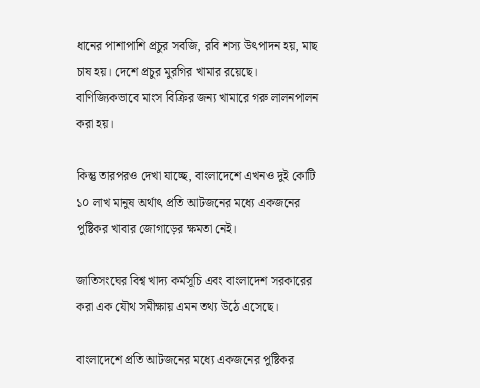ধানের পাশাপাশি প্রচুর সবজি, রবি শস্য উৎপাদন হয়, মাছ চাষ হয়। দেশে প্রচুর মুরগির খামার রয়েছে। বাণিজ্যিকভাবে মাংস বিক্রির জন্য খামারে গরু লালনপালন করা হয়।

কিন্তু তারপরও দেখা যাচ্ছে, বাংলাদেশে এখনও দুই কোটি ১০ লাখ মানুষ অর্থাৎ প্রতি আটজনের মধ্যে একজনের পুষ্টিকর খাবার জোগাড়ের ক্ষমতা নেই।

জাতিসংঘের বিশ্ব খাদ্য কর্মসূচি এবং বাংলাদেশ সরকারের করা এক যৌথ সমীক্ষায় এমন তথ্য উঠে এসেছে।

বাংলাদেশে প্রতি আটজনের মধ্যে একজনের পুষ্টিকর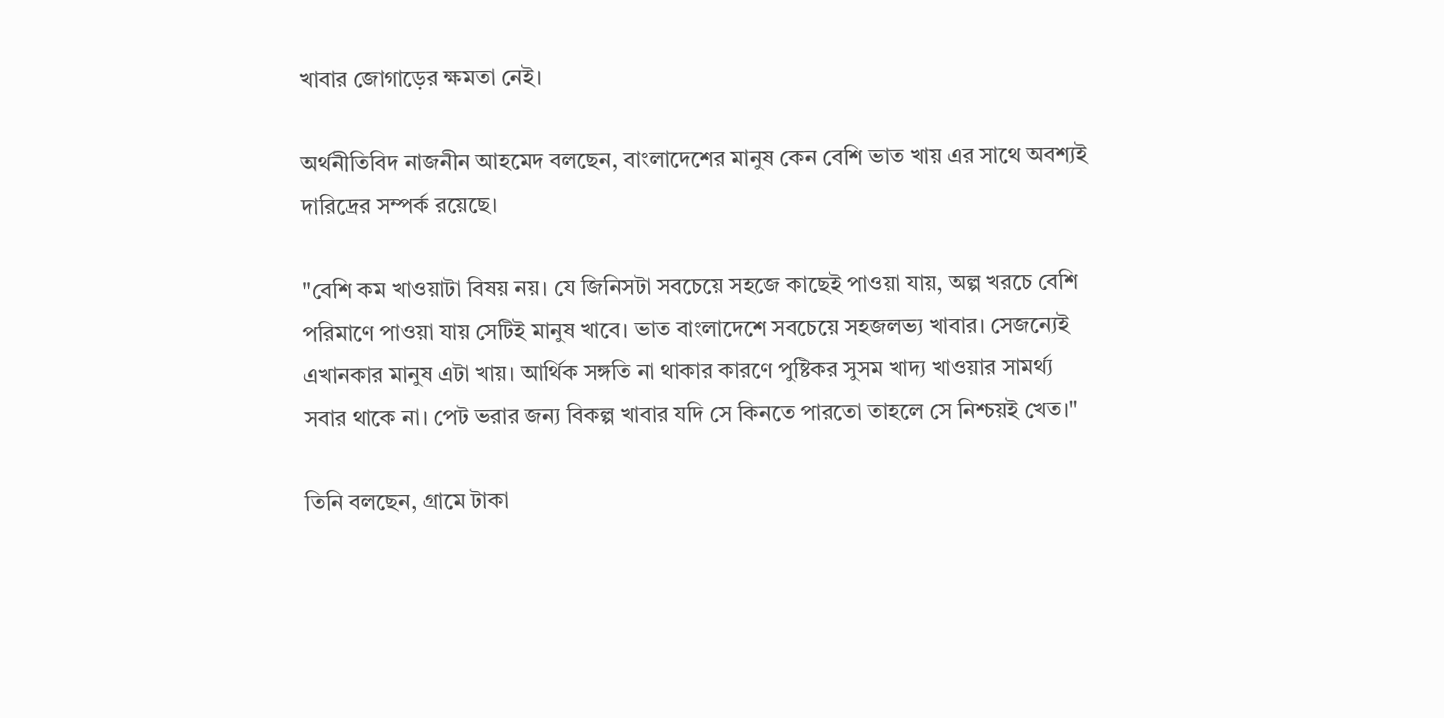খাবার জোগাড়ের ক্ষমতা নেই।

অর্থনীতিবিদ নাজনীন আহমেদ বলছেন, বাংলাদেশের মানুষ কেন বেশি ভাত খায় এর সাথে অবশ্যই দারিদ্রের সম্পর্ক রয়েছে।

"বেশি কম খাওয়াটা বিষয় নয়। যে জিনিসটা সবচেয়ে সহজে কাছেই পাওয়া যায়, অল্প খরচে বেশি পরিমাণে পাওয়া যায় সেটিই মানুষ খাবে। ভাত বাংলাদেশে সবচেয়ে সহজলভ্য খাবার। সেজন্যেই এখানকার মানুষ এটা খায়। আর্থিক সঙ্গতি না থাকার কারণে পুষ্টিকর সুসম খাদ্য খাওয়ার সামর্থ্য সবার থাকে না। পেট ভরার জন্য বিকল্প খাবার যদি সে কিনতে পারতো তাহলে সে নিশ্চয়ই খেত।"

তিনি বলছেন, গ্রামে টাকা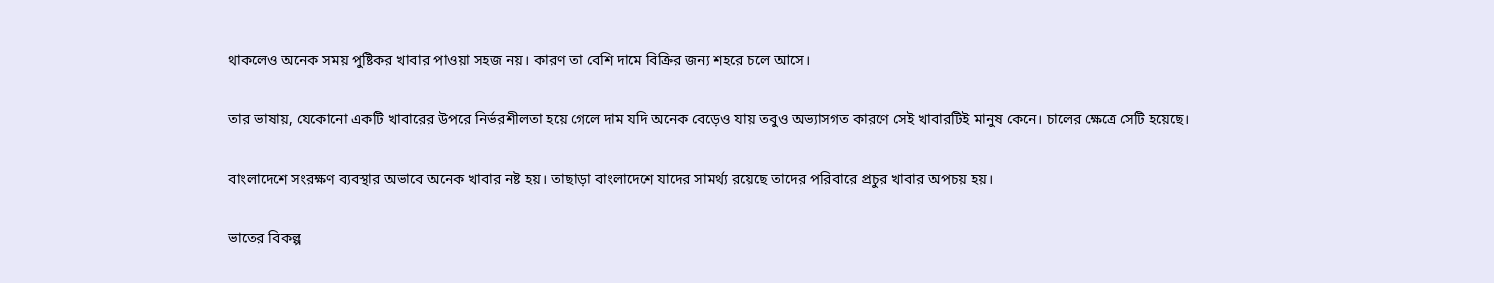থাকলেও অনেক সময় পুষ্টিকর খাবার পাওয়া সহজ নয়। কারণ তা বেশি দামে বিক্রির জন্য শহরে চলে আসে।

তার ভাষায়, যেকোনো একটি খাবারের উপরে নির্ভরশীলতা হয়ে গেলে দাম যদি অনেক বেড়েও যায় তবুও অভ্যাসগত কারণে সেই খাবারটিই মানুষ কেনে। চালের ক্ষেত্রে সেটি হয়েছে।

বাংলাদেশে সংরক্ষণ ব্যবস্থার অভাবে অনেক খাবার নষ্ট হয়। তাছাড়া বাংলাদেশে যাদের সামর্থ্য রয়েছে তাদের পরিবারে প্রচুর খাবার অপচয় হয়।

ভাতের বিকল্প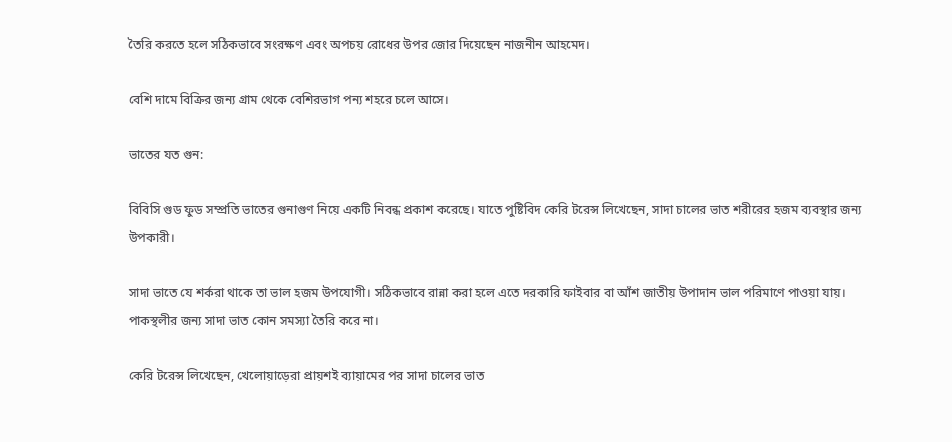তৈরি করতে হলে সঠিকভাবে সংরক্ষণ এবং অপচয় রোধের উপর জোর দিয়েছেন নাজনীন আহমেদ।

বেশি দামে বিক্রির জন্য গ্রাম থেকে বেশিরভাগ পন্য শহরে চলে আসে।

ভাতের যত গুন:

বিবিসি গুড ফুড সম্প্রতি ভাতের গুনাগুণ নিয়ে একটি নিবন্ধ প্রকাশ করেছে। যাতে পুষ্টিবিদ কেরি টরেন্স লিখেছেন, সাদা চালের ভাত শরীরের হজম ব্যবস্থার জন্য উপকারী।

সাদা ভাতে যে শর্করা থাকে তা ভাল হজম উপযোগী। সঠিকভাবে রান্না করা হলে এতে দরকারি ফাইবার বা আঁশ জাতীয় উপাদান ভাল পরিমাণে পাওয়া যায়। পাকস্থলীর জন্য সাদা ভাত কোন সমস্যা তৈরি করে না।

কেরি টরেন্স লিখেছেন, খেলোয়াড়েরা প্রায়শই ব্যায়ামের পর সাদা চালের ভাত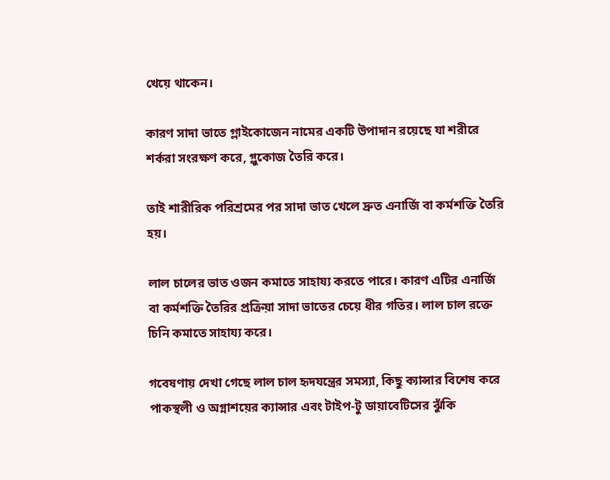খেয়ে থাকেন।

কারণ সাদা ভাতে গ্লাইকোজেন নামের একটি উপাদান রয়েছে যা শরীরে শর্করা সংরক্ষণ করে, গ্লুকোজ তৈরি করে।

তাই শারীরিক পরিশ্রমের পর সাদা ভাত খেলে দ্রুত এনার্জি বা কর্মশক্তি তৈরি হয়।

লাল চালের ভাত ওজন কমাতে সাহায্য করতে পারে। কারণ এটির এনার্জি বা কর্মশক্তি তৈরির প্রক্রিয়া সাদা ভাতের চেয়ে ধীর গতির। লাল চাল রক্তে চিনি কমাতে সাহায্য করে।

গবেষণায় দেখা গেছে লাল চাল হৃদযন্ত্রের সমস্যা, কিছু ক্যান্সার বিশেষ করে পাকস্থলী ও অগ্নাশয়ের ক্যান্সার এবং টাইপ-টু ডায়াবেটিসের ঝুঁকি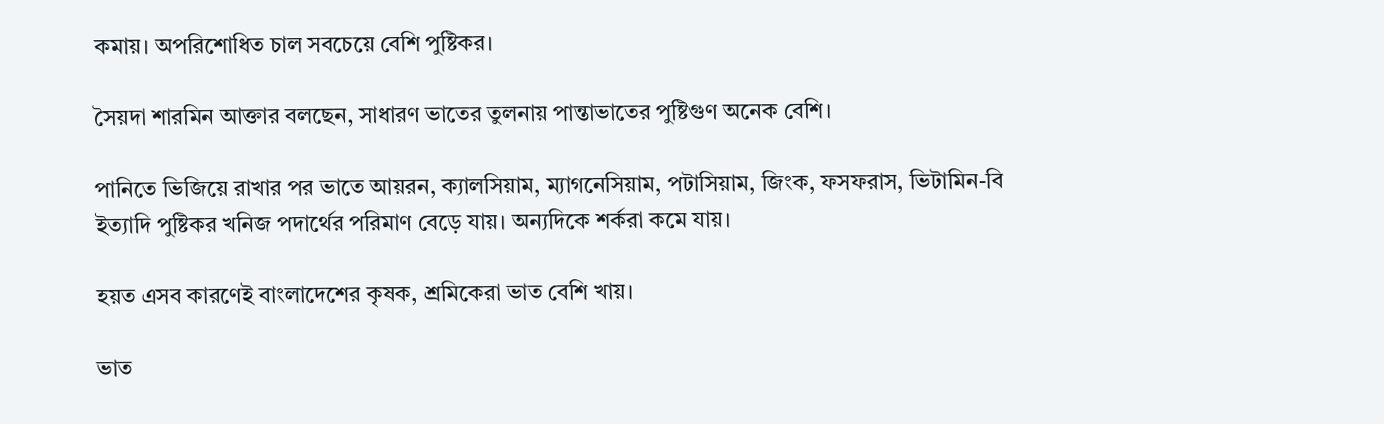কমায়। অপরিশোধিত চাল সবচেয়ে বেশি পুষ্টিকর।

সৈয়দা শারমিন আক্তার বলছেন, সাধারণ ভাতের তুলনায় পান্তাভাতের পুষ্টিগুণ অনেক বেশি।

পানিতে ভিজিয়ে রাখার পর ভাতে আয়রন, ক্যালসিয়াম, ম্যাগনেসিয়াম, পটাসিয়াম, জিংক, ফসফরাস, ভিটামিন-বি ইত্যাদি পুষ্টিকর খনিজ পদার্থের পরিমাণ বেড়ে যায়। অন্যদিকে শর্করা কমে যায়।

হয়ত এসব কারণেই বাংলাদেশের কৃষক, শ্রমিকেরা ভাত বেশি খায়।

ভাত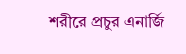শরীরে প্রচুর এনার্জি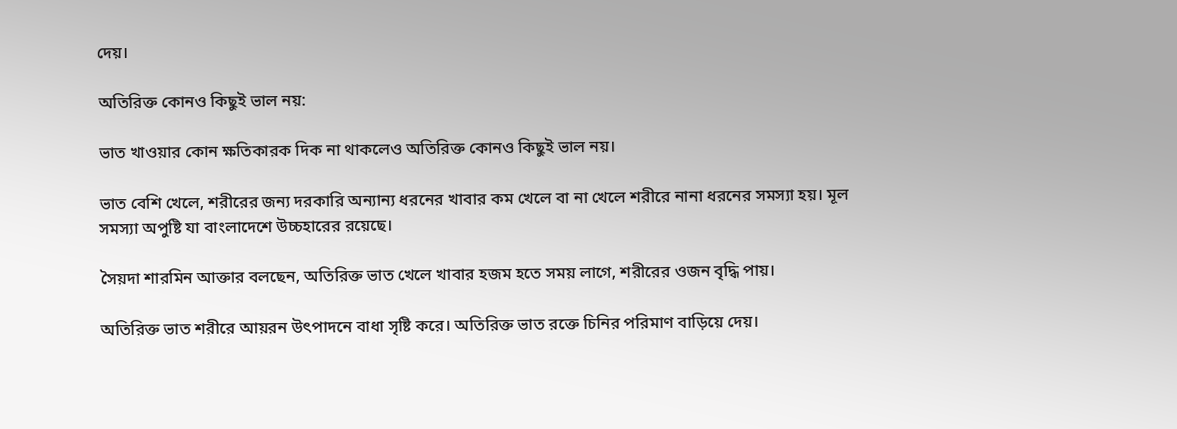দেয়।

অতিরিক্ত কোনও কিছুই ভাল নয়:

ভাত খাওয়ার কোন ক্ষতিকারক দিক না থাকলেও অতিরিক্ত কোনও কিছুই ভাল নয়।

ভাত বেশি খেলে, শরীরের জন্য দরকারি অন্যান্য ধরনের খাবার কম খেলে বা না খেলে শরীরে নানা ধরনের সমস্যা হয়। মূল সমস্যা অপুষ্টি যা বাংলাদেশে উচ্চহারের রয়েছে।

সৈয়দা শারমিন আক্তার বলছেন, অতিরিক্ত ভাত খেলে খাবার হজম হতে সময় লাগে, শরীরের ওজন বৃদ্ধি পায়।

অতিরিক্ত ভাত শরীরে আয়রন উৎপাদনে বাধা সৃষ্টি করে। অতিরিক্ত ভাত রক্তে চিনির পরিমাণ বাড়িয়ে দেয়।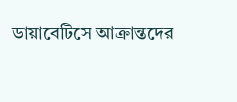ডায়াবেটিসে আক্রান্তদের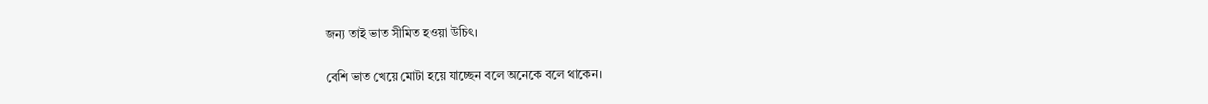জন্য তাই ভাত সীমিত হওয়া উচিৎ।

বেশি ভাত খেয়ে মোটা হয়ে যাচ্ছেন বলে অনেকে বলে থাকেন।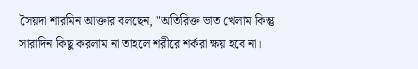সৈয়দা শারমিন আক্তার বলছেন, "অতিরিক্ত ভাত খেলাম কিন্তু সারাদিন কিছু করলাম না তাহলে শরীরে শর্করা ক্ষয় হবে না।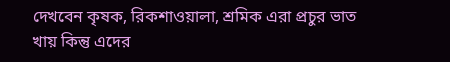দেখবেন কৃষক, রিকশাওয়ালা, শ্রমিক এরা প্রচুর ভাত খায় কিন্তু এদের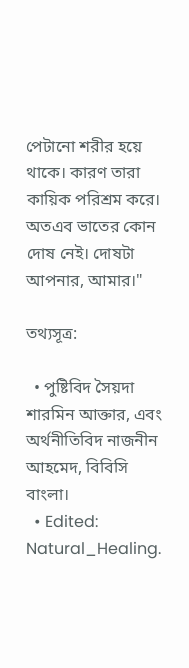পেটানো শরীর হয়ে থাকে। কারণ তারা কায়িক পরিশ্রম করে। অতএব ভাতের কোন দোষ নেই। দোষটা আপনার, আমার।"

তথ্যসূত্র:

  • পুষ্টিবিদ সৈয়দা শারমিন আক্তার, এবং অর্থনীতিবিদ নাজনীন আহমেদ, বিবিসি বাংলা।
  • Edited: Natural_Healing.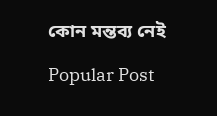কোন মন্তব্য নেই

Popular Post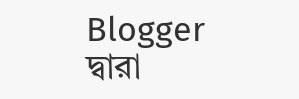Blogger দ্বারা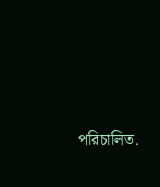পরিচালিত.